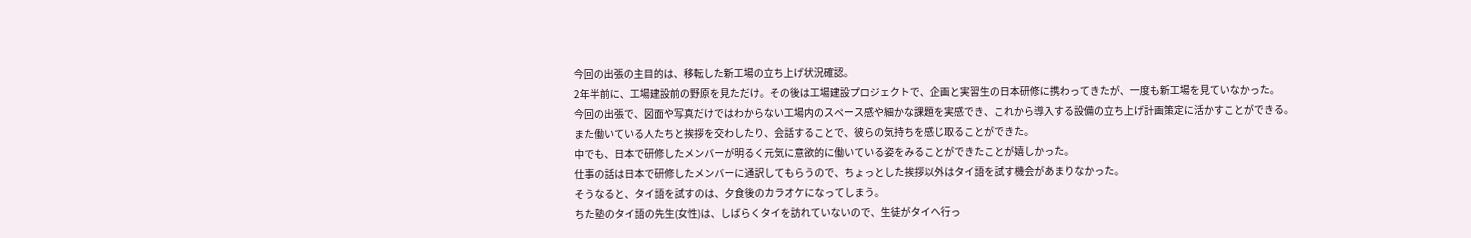今回の出張の主目的は、移転した新工場の立ち上げ状況確認。
2年半前に、工場建設前の野原を見ただけ。その後は工場建設プロジェクトで、企画と実習生の日本研修に携わってきたが、一度も新工場を見ていなかった。
今回の出張で、図面や写真だけではわからない工場内のスペース感や細かな課題を実感でき、これから導入する設備の立ち上げ計画策定に活かすことができる。
また働いている人たちと挨拶を交わしたり、会話することで、彼らの気持ちを感じ取ることができた。
中でも、日本で研修したメンバーが明るく元気に意欲的に働いている姿をみることができたことが嬉しかった。
仕事の話は日本で研修したメンバーに通訳してもらうので、ちょっとした挨拶以外はタイ語を試す機会があまりなかった。
そうなると、タイ語を試すのは、夕食後のカラオケになってしまう。
ちた塾のタイ語の先生(女性)は、しばらくタイを訪れていないので、生徒がタイへ行っ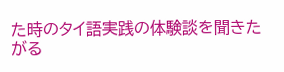た時のタイ語実践の体験談を聞きたがる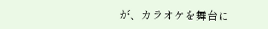が、カラオケを舞台に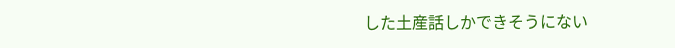した土産話しかできそうにない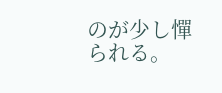のが少し憚られる。